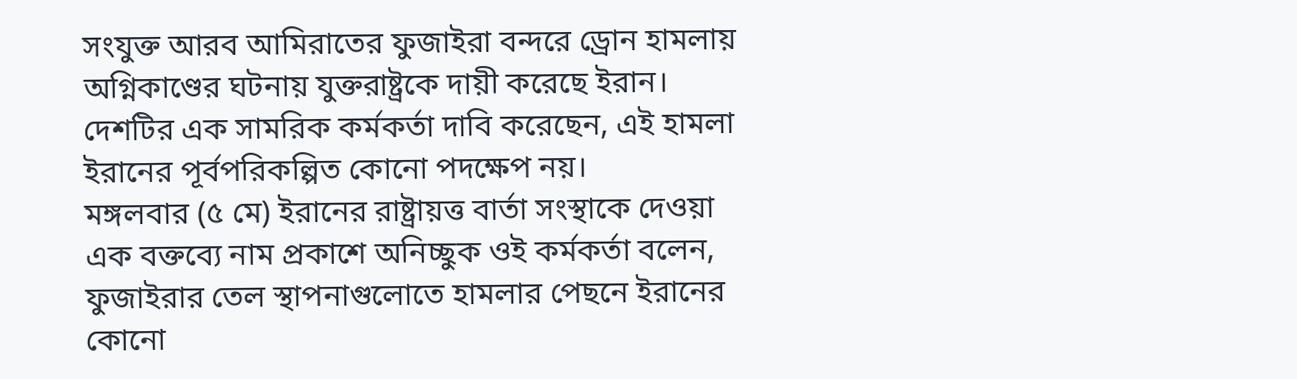সংযুক্ত আরব আমিরাতের ফুজাইরা বন্দরে ড্রোন হামলায় অগ্নিকাণ্ডের ঘটনায় যুক্তরাষ্ট্রকে দায়ী করেছে ইরান। দেশটির এক সামরিক কর্মকর্তা দাবি করেছেন, এই হামলা ইরানের পূর্বপরিকল্পিত কোনো পদক্ষেপ নয়।
মঙ্গলবার (৫ মে) ইরানের রাষ্ট্রায়ত্ত বার্তা সংস্থাকে দেওয়া এক বক্তব্যে নাম প্রকাশে অনিচ্ছুক ওই কর্মকর্তা বলেন, ফুজাইরার তেল স্থাপনাগুলোতে হামলার পেছনে ইরানের কোনো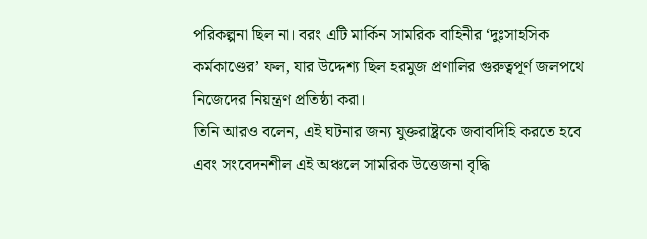পরিকল্পনা ছিল না। বরং এটি মার্কিন সামরিক বাহিনীর ‘দুঃসাহসিক কর্মকাণ্ডের’ ফল, যার উদ্দেশ্য ছিল হরমুজ প্রণালির গুরুত্বপূর্ণ জলপথে নিজেদের নিয়ন্ত্রণ প্রতিষ্ঠা করা।
তিনি আরও বলেন, এই ঘটনার জন্য যুক্তরাষ্ট্রকে জবাবদিহি করতে হবে এবং সংবেদনশীল এই অঞ্চলে সামরিক উত্তেজনা বৃদ্ধি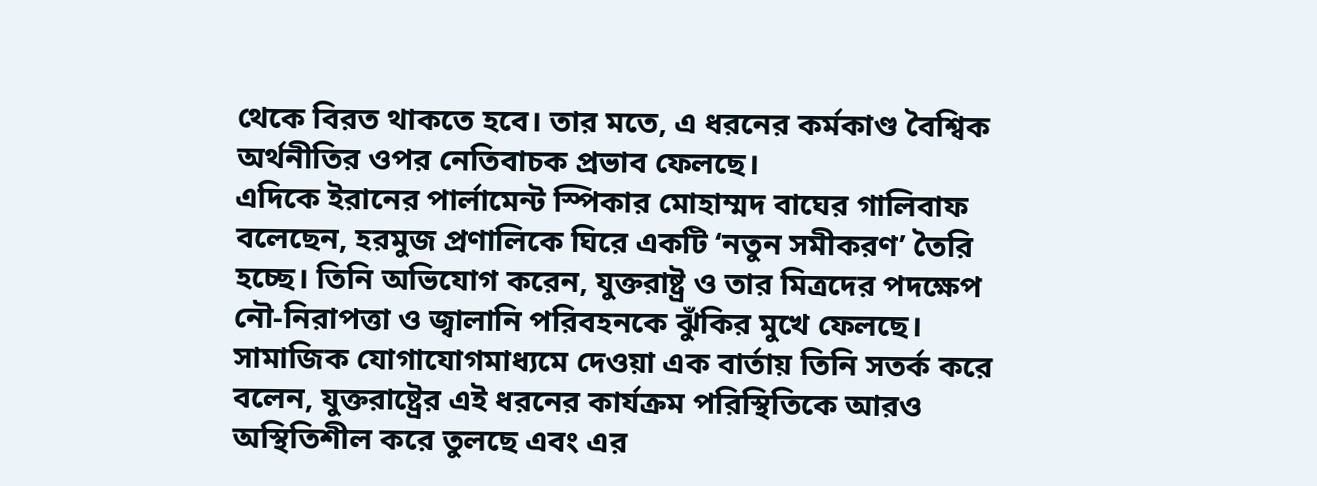থেকে বিরত থাকতে হবে। তার মতে, এ ধরনের কর্মকাণ্ড বৈশ্বিক অর্থনীতির ওপর নেতিবাচক প্রভাব ফেলছে।
এদিকে ইরানের পার্লামেন্ট স্পিকার মোহাম্মদ বাঘের গালিবাফ বলেছেন, হরমুজ প্রণালিকে ঘিরে একটি ‘নতুন সমীকরণ’ তৈরি হচ্ছে। তিনি অভিযোগ করেন, যুক্তরাষ্ট্র ও তার মিত্রদের পদক্ষেপ নৌ-নিরাপত্তা ও জ্বালানি পরিবহনকে ঝুঁকির মুখে ফেলছে।
সামাজিক যোগাযোগমাধ্যমে দেওয়া এক বার্তায় তিনি সতর্ক করে বলেন, যুক্তরাষ্ট্রের এই ধরনের কার্যক্রম পরিস্থিতিকে আরও অস্থিতিশীল করে তুলছে এবং এর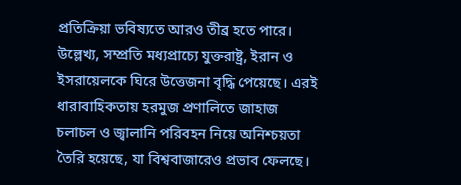প্রতিক্রিয়া ভবিষ্যতে আরও তীব্র হতে পারে।
উল্লেখ্য, সম্প্রতি মধ্যপ্রাচ্যে যুক্তরাষ্ট্র, ইরান ও ইসরায়েলকে ঘিরে উত্তেজনা বৃদ্ধি পেয়েছে। এরই ধারাবাহিকতায় হরমুজ প্রণালিতে জাহাজ চলাচল ও জ্বালানি পরিবহন নিয়ে অনিশ্চয়তা তৈরি হয়েছে, যা বিশ্ববাজারেও প্রভাব ফেলছে।